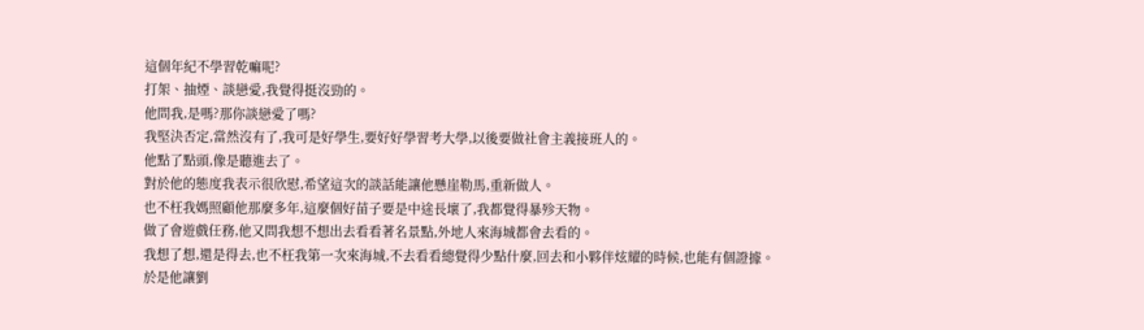這個年紀不學習乾嘛呢?
打架、抽煙、談戀愛,我覺得挺沒勁的。
他問我,是嗎?那你談戀愛了嗎?
我堅決否定,當然沒有了,我可是好學生,要好好學習考大學,以後要做社會主義接班人的。
他點了點頭,像是聽進去了。
對於他的態度我表示很欣慰,希望這次的談話能讓他懸崖勒馬,重新做人。
也不枉我媽照顧他那麼多年,這麼個好苗子要是中途長壞了,我都覺得暴殄天物。
做了會遊戲任務,他又問我想不想出去看看著名景點,外地人來海城都會去看的。
我想了想,還是得去,也不枉我第一次來海城,不去看看總覺得少點什麼,回去和小夥伴炫耀的時候,也能有個證據。
於是他讓劉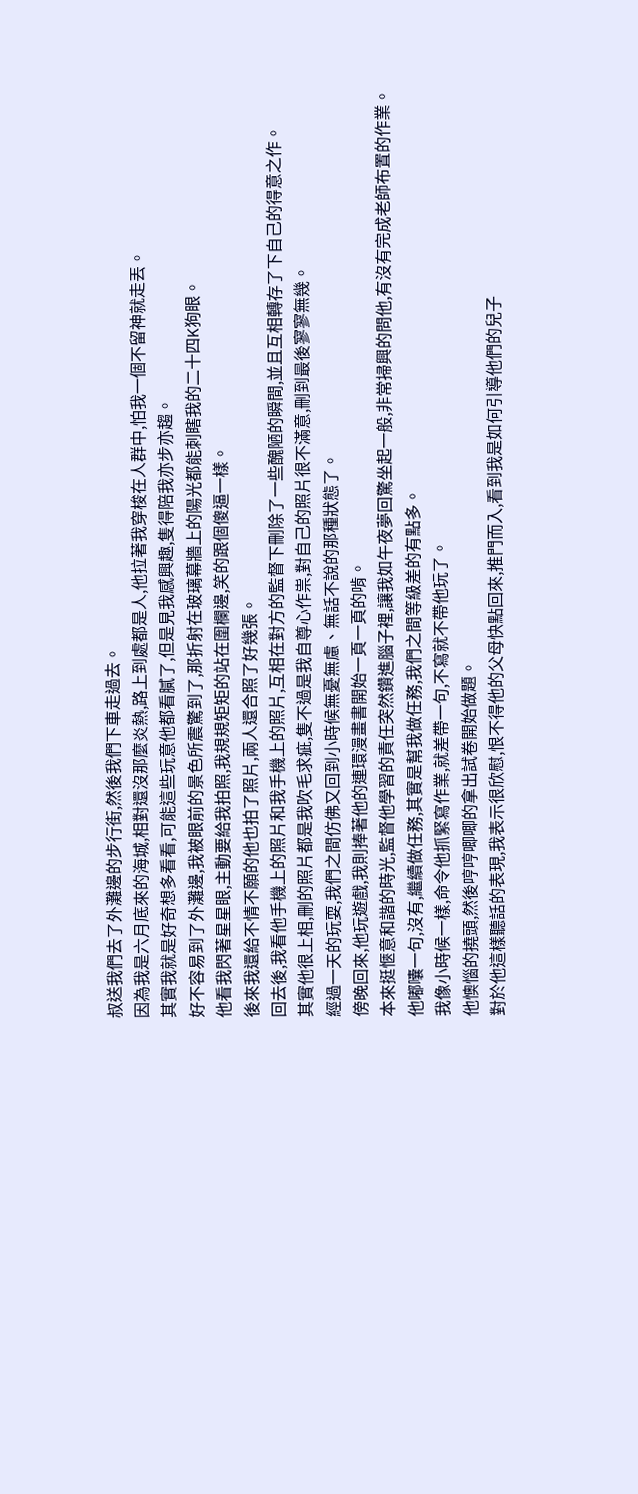叔送我們去了外灘邊的步行街,然後我們下車走過去。
因為我是六月底來的海城,相對還沒那麼炎熱,路上到處都是人,他拉著我穿梭在人群中,怕我一個不留神就走丟。
其實我就是好奇想多看看,可能這些玩意他都看膩了,但是見我感興趣,隻得陪我亦步亦趨。
好不容易到了外灘邊,我被眼前的景色所震驚到了,那折射在玻璃幕牆上的陽光都能刺瞎我的二十四K狗眼。
他看我閃著星星眼,主動要給我拍照,我規規矩矩的站在圍欄邊,笑的跟個傻逼一樣。
後來我還給不情不願的他也拍了照片,兩人還合照了好幾張。
回去後,我看他手機上的照片和我手機上的照片,互相在對方的監督下刪除了一些醜陋的瞬間,並且互相轉存了下自己的得意之作。
其實他很上相,刪的照片都是我吹毛求疵,隻不過是我自尊心作祟,對自己的照片很不滿意,刪到最後寥寥無幾。
經過一天的玩耍,我們之間仿佛又回到小時候無憂無慮、無話不說的那種狀態了。
傍晚回來,他玩遊戲,我則捧著他的連環漫畫書開始一頁一頁的啃。
本來挺愜意和諧的時光,監督他學習的責任突然鑽進腦子裡,讓我如午夜夢回驚坐起一般,非常掃興的問他,有沒有完成老師布置的作業。
他嘟囔一句,沒有,繼續做任務,其實是幫我做任務,我們之間等級差的有點多。
我像小時候一樣,命令他抓緊寫作業,就差帶一句,不寫就不帶他玩了。
他懊惱的撓頭,然後哼哼唧唧的拿出試卷開始做題。
對於他這樣聽話的表現,我表示很欣慰,恨不得他的父母快點回來,推門而入,看到我是如何引導他們的兒子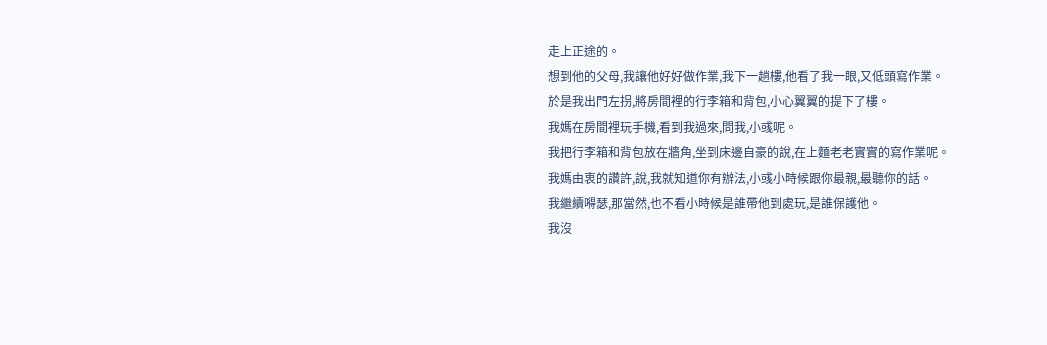走上正途的。
想到他的父母,我讓他好好做作業,我下一趟樓,他看了我一眼,又低頭寫作業。
於是我出門左拐,將房間裡的行李箱和背包,小心翼翼的提下了樓。
我媽在房間裡玩手機,看到我過來,問我,小彧呢。
我把行李箱和背包放在牆角,坐到床邊自豪的說,在上麵老老實實的寫作業呢。
我媽由衷的讚許,說,我就知道你有辦法,小彧小時候跟你最親,最聽你的話。
我繼續嘚瑟,那當然,也不看小時候是誰帶他到處玩,是誰保護他。
我沒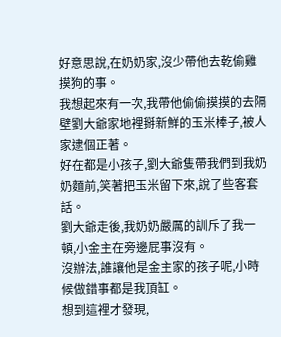好意思說,在奶奶家,沒少帶他去乾偷雞摸狗的事。
我想起來有一次,我帶他偷偷摸摸的去隔壁劉大爺家地裡掰新鮮的玉米棒子,被人家逮個正著。
好在都是小孩子,劉大爺隻帶我們到我奶奶麵前,笑著把玉米留下來,說了些客套話。
劉大爺走後,我奶奶嚴厲的訓斥了我一頓,小金主在旁邊屁事沒有。
沒辦法,誰讓他是金主家的孩子呢,小時候做錯事都是我頂缸。
想到這裡才發現,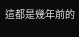這都是幾年前的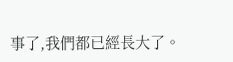事了,我們都已經長大了。